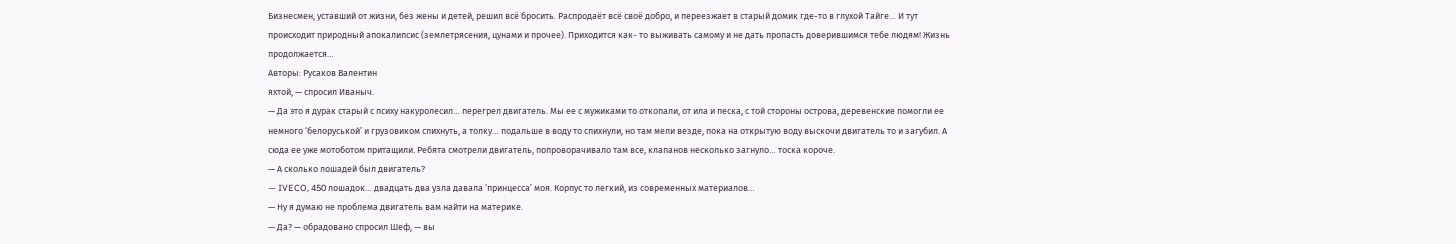Бизнесмен, уставший от жизни, без жены и детей, решил всё бросить. Распродаёт всё своё добро, и переезжает в старый домик где-то в глухой Тайге… И тут происходит природный апокалипсис (землетрясения, цунами и прочее). Приходится как- то выживать самому и не дать пропасть доверившимся тебе людям! Жизнь продолжается…
Авторы: Русаков Валентин
яхтой, — спросил Иваныч.
— Да это я дурак старый с психу накуролесил… перегрел двигатель. Мы ее с мужиками то откопали, от ила и песка, с той стороны острова, деревенские помогли ее немного ‘белоруськой’ и грузовиком спихнуть, а толку… подальше в воду то спихнули, но там мели везде, пока на открытую воду выскочи двигатель то и загубил. А сюда ее уже мотоботом притащили. Ребята смотрели двигатель, попроворачивало там все, клапанов несколько загнуло… тоска короче.
— А сколько лошадей был двигатель?
— IVECO, 450 лошадок… двадцать два узла давала ‘принцесса’ моя. Корпус то легкий, из современных материалов…
— Ну я думаю не проблема двигатель вам найти на материке.
— Да? — обрадовано спросил Шеф, — вы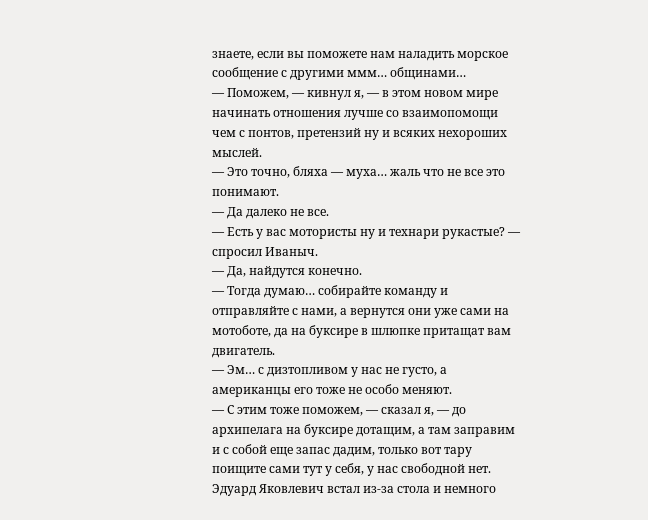знаете, если вы поможете нам наладить морское сообщение с другими ммм… общинами…
— Поможем, — кивнул я, — в этом новом мире начинать отношения лучше со взаимопомощи чем с понтов, претензий ну и всяких нехороших мыслей.
— Это точно, бляха — муха… жаль что не все это понимают.
— Да далеко не все.
— Есть у вас мотористы ну и технари рукастые? — спросил Иваныч.
— Да, найдутся конечно.
— Тогда думаю… собирайте команду и отправляйте с нами, а вернутся они уже сами на мотоботе, да на буксире в шлюпке притащат вам двигатель.
— Эм… с дизтопливом у нас не густо, а американцы его тоже не особо меняют.
— С этим тоже поможем, — сказал я, — до архипелага на буксире дотащим, а там заправим и с собой еще запас дадим, только вот тару поищите сами тут у себя, у нас свободной нет.
Эдуард Яковлевич встал из-за стола и немного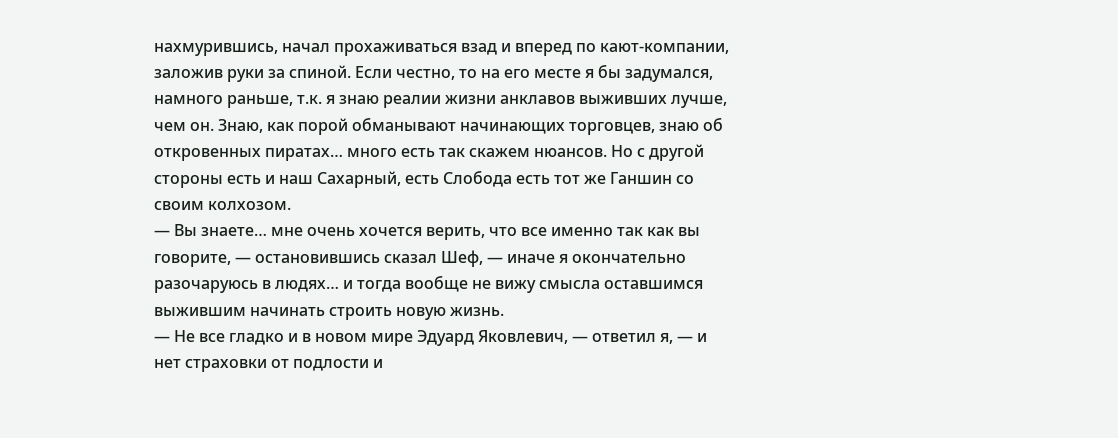нахмурившись, начал прохаживаться взад и вперед по кают-компании, заложив руки за спиной. Если честно, то на его месте я бы задумался, намного раньше, т.к. я знаю реалии жизни анклавов выживших лучше, чем он. Знаю, как порой обманывают начинающих торговцев, знаю об откровенных пиратах… много есть так скажем нюансов. Но с другой стороны есть и наш Сахарный, есть Слобода есть тот же Ганшин со своим колхозом.
— Вы знаете… мне очень хочется верить, что все именно так как вы говорите, — остановившись сказал Шеф, — иначе я окончательно разочаруюсь в людях… и тогда вообще не вижу смысла оставшимся выжившим начинать строить новую жизнь.
— Не все гладко и в новом мире Эдуард Яковлевич, — ответил я, — и нет страховки от подлости и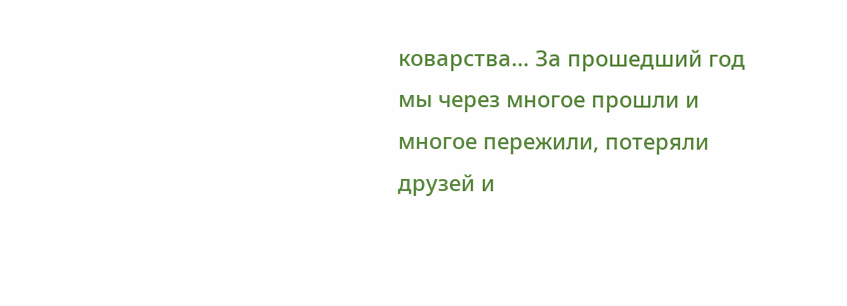коварства… За прошедший год мы через многое прошли и многое пережили, потеряли друзей и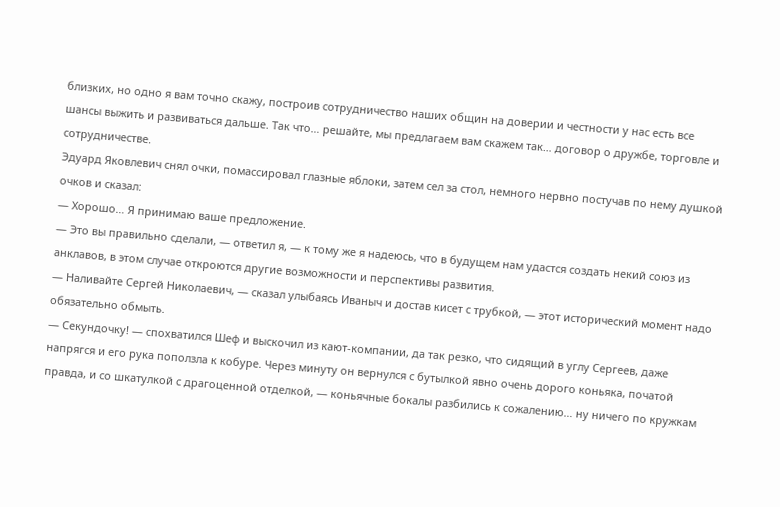близких, но одно я вам точно скажу, построив сотрудничество наших общин на доверии и честности у нас есть все шансы выжить и развиваться дальше. Так что… решайте, мы предлагаем вам скажем так… договор о дружбе, торговле и сотрудничестве.
Эдуард Яковлевич снял очки, помассировал глазные яблоки, затем сел за стол, немного нервно постучав по нему душкой очков и сказал:
— Хорошо… Я принимаю ваше предложение.
— Это вы правильно сделали, — ответил я, — к тому же я надеюсь, что в будущем нам удастся создать некий союз из анклавов, в этом случае откроются другие возможности и перспективы развития.
— Наливайте Сергей Николаевич, — сказал улыбаясь Иваныч и достав кисет с трубкой, — этот исторический момент надо обязательно обмыть.
— Секундочку! — спохватился Шеф и выскочил из кают-компании, да так резко, что сидящий в углу Сергеев, даже напрягся и его рука поползла к кобуре. Через минуту он вернулся с бутылкой явно очень дорого коньяка, початой правда, и со шкатулкой с драгоценной отделкой, — коньячные бокалы разбились к сожалению… ну ничего по кружкам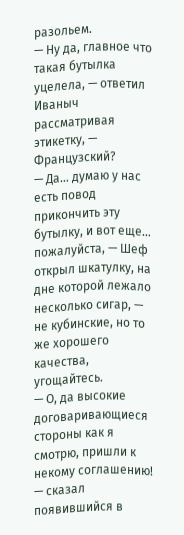разольем.
— Ну да, главное что такая бутылка уцелела, — ответил Иваныч рассматривая этикетку, — Французский?
— Да… думаю у нас есть повод прикончить эту бутылку, и вот еще… пожалуйста, — Шеф открыл шкатулку, на дне которой лежало несколько сигар, — не кубинские, но то же хорошего качества, угощайтесь.
— О, да высокие договаривающиеся стороны как я смотрю, пришли к некому соглашению! — сказал появившийся в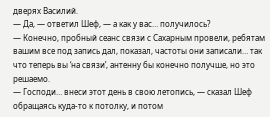дверях Василий.
— Да, — ответил Шеф, — а как у вас… получилось?
— Конечно, пробный сеанс связи с Сахарным провели, ребятам вашим все под запись дал, показал, частоты они записали… так что теперь вы ‘на связи’, антенну бы конечно получше, но это решаемо.
— Господи… внеси этот день в свою летопись, — сказал Шеф обращаясь куда-то к потолку, и потом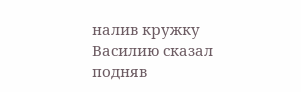налив кружку Василию сказал подняв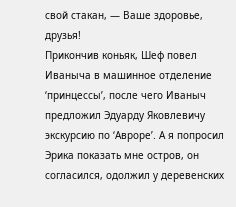свой стакан, — Ваше здоровье, друзья!
Прикончив коньяк, Шеф повел Иваныча в машинное отделение ‘принцессы’, после чего Иваныч предложил Эдуарду Яковлевичу экскурсию по ‘Авроре’. А я попросил Эрика показать мне остров, он согласился, одолжил у деревенских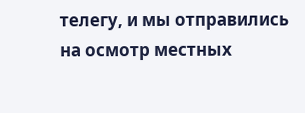телегу, и мы отправились на осмотр местных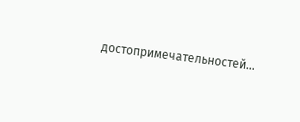достопримечательностей…